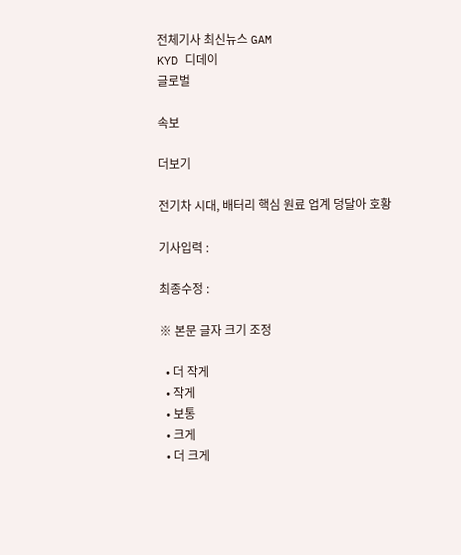전체기사 최신뉴스 GAM
KYD 디데이
글로벌

속보

더보기

전기차 시대, 배터리 핵심 원료 업계 덩달아 호황

기사입력 :

최종수정 :

※ 본문 글자 크기 조정

  • 더 작게
  • 작게
  • 보통
  • 크게
  • 더 크게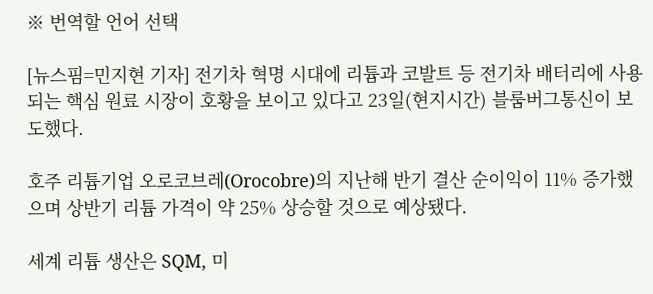※ 번역할 언어 선택

[뉴스핌=민지현 기자] 전기차 혁명 시대에 리튬과 코발트 등 전기차 배터리에 사용되는 핵심 원료 시장이 호황을 보이고 있다고 23일(현지시간) 블룸버그통신이 보도했다.

호주 리튬기업 오로코브레(Orocobre)의 지난해 반기 결산 순이익이 11% 증가했으며 상반기 리튬 가격이 약 25% 상승할 것으로 예상됐다.

세계 리튬 생산은 SQM, 미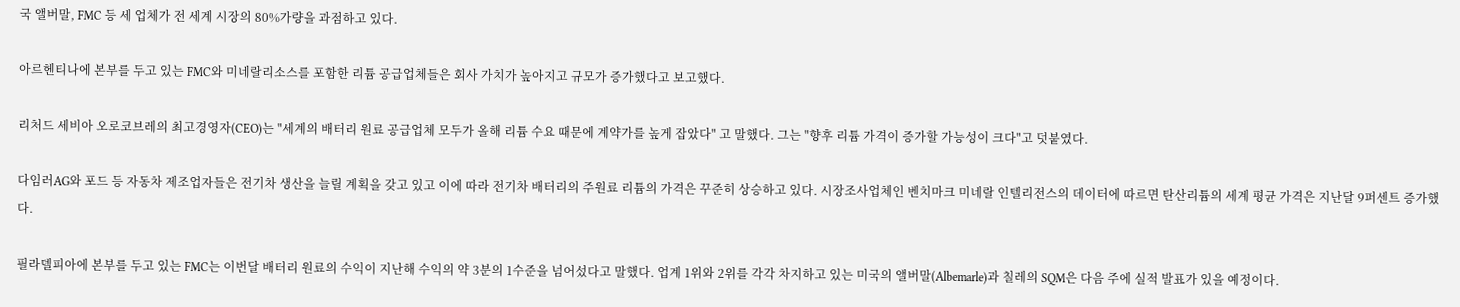국 앨버말, FMC 등 세 업체가 전 세계 시장의 80%가량을 과점하고 있다.

아르헨티나에 본부를 두고 있는 FMC와 미네랄리소스를 포함한 리튬 공급업체들은 회사 가치가 높아지고 규모가 증가했다고 보고했다.

리처드 세비아 오로코브레의 최고경영자(CEO)는 "세계의 배터리 원료 공급업체 모두가 올해 리튬 수요 때문에 계약가를 높게 잡았다" 고 말했다. 그는 "향후 리튬 가격이 증가할 가능성이 크다"고 덧붙였다.

다임러AG와 포드 등 자동차 제조업자들은 전기차 생산을 늘릴 계획을 갖고 있고 이에 따라 전기차 배터리의 주원료 리튬의 가격은 꾸준히 상승하고 있다. 시장조사업체인 벤치마크 미네랄 인텔리전스의 데이터에 따르면 탄산리튬의 세계 평균 가격은 지난달 9퍼센트 증가했다.

필라델피아에 본부를 두고 있는 FMC는 이번달 배터리 원료의 수익이 지난해 수익의 약 3분의 1수준을 넘어섰다고 말했다. 업계 1위와 2위를 각각 차지하고 있는 미국의 앨버말(Albemarle)과 칠레의 SQM은 다음 주에 실적 발표가 있을 예정이다.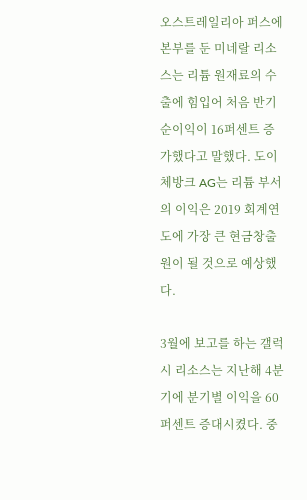오스트레일리아 퍼스에 본부를 둔 미네랄 리소스는 리튬 원재료의 수출에 힘입어 처음 반기 순이익이 16퍼센트 증가했다고 말했다. 도이체방크 AG는 리튬 부서의 이익은 2019 회계연도에 가장 큰 현금창출원이 될 것으로 예상했다.

3월에 보고를 하는 갤럭시 리소스는 지난해 4분기에 분기별 이익을 60퍼센트 증대시켰다. 중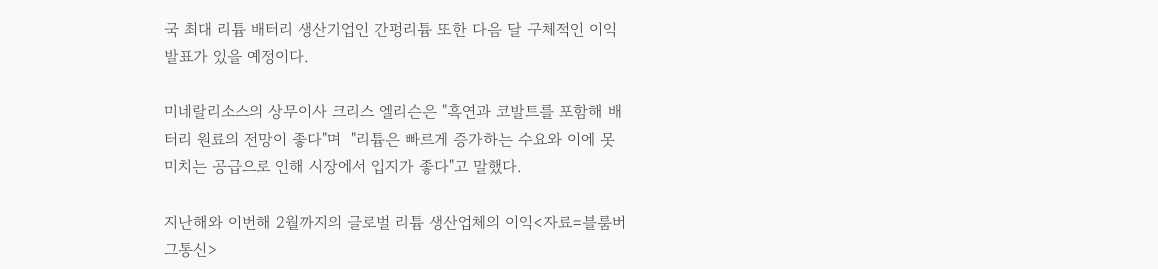국 최대 리튬 배터리 생산기업인 간펑리튬 또한 다음 달 구체적인 이익 발표가 있을 예정이다.

미네랄리소스의 상무이사 크리스 엘리슨은 "흑연과 코발트를 포함해 배터리 원료의 전망이 좋다"며  "리튬은 빠르게 증가하는 수요와 이에 못 미치는 공급으로 인해 시장에서 입지가 좋다"고 말했다.

지난해와 이번해 2월까지의 글로벌 리튬 생산업체의 이익<자료=블룸버그통신>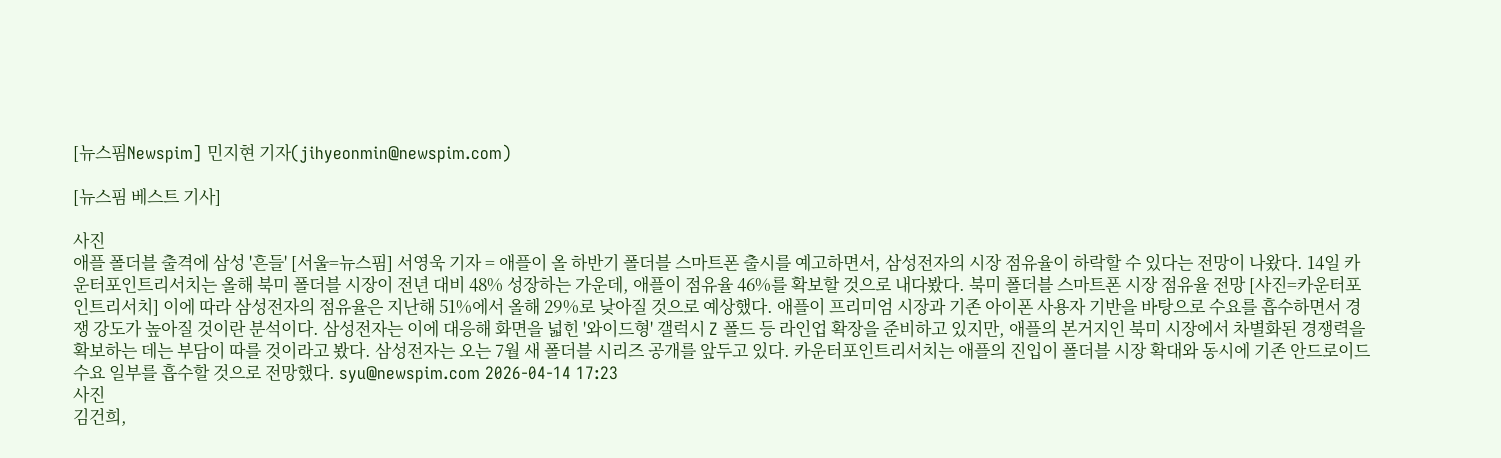[뉴스핌Newspim] 민지현 기자(jihyeonmin@newspim.com)

[뉴스핌 베스트 기사]

사진
애플 폴더블 출격에 삼성 '흔들' [서울=뉴스핌] 서영욱 기자 = 애플이 올 하반기 폴더블 스마트폰 출시를 예고하면서, 삼성전자의 시장 점유율이 하락할 수 있다는 전망이 나왔다. 14일 카운터포인트리서치는 올해 북미 폴더블 시장이 전년 대비 48% 성장하는 가운데, 애플이 점유율 46%를 확보할 것으로 내다봤다. 북미 폴더블 스마트폰 시장 점유율 전망 [사진=카운터포인트리서치] 이에 따라 삼성전자의 점유율은 지난해 51%에서 올해 29%로 낮아질 것으로 예상했다. 애플이 프리미엄 시장과 기존 아이폰 사용자 기반을 바탕으로 수요를 흡수하면서 경쟁 강도가 높아질 것이란 분석이다. 삼성전자는 이에 대응해 화면을 넓힌 '와이드형' 갤럭시 Z 폴드 등 라인업 확장을 준비하고 있지만, 애플의 본거지인 북미 시장에서 차별화된 경쟁력을 확보하는 데는 부담이 따를 것이라고 봤다. 삼성전자는 오는 7월 새 폴더블 시리즈 공개를 앞두고 있다. 카운터포인트리서치는 애플의 진입이 폴더블 시장 확대와 동시에 기존 안드로이드 수요 일부를 흡수할 것으로 전망했다. syu@newspim.com 2026-04-14 17:23
사진
김건희,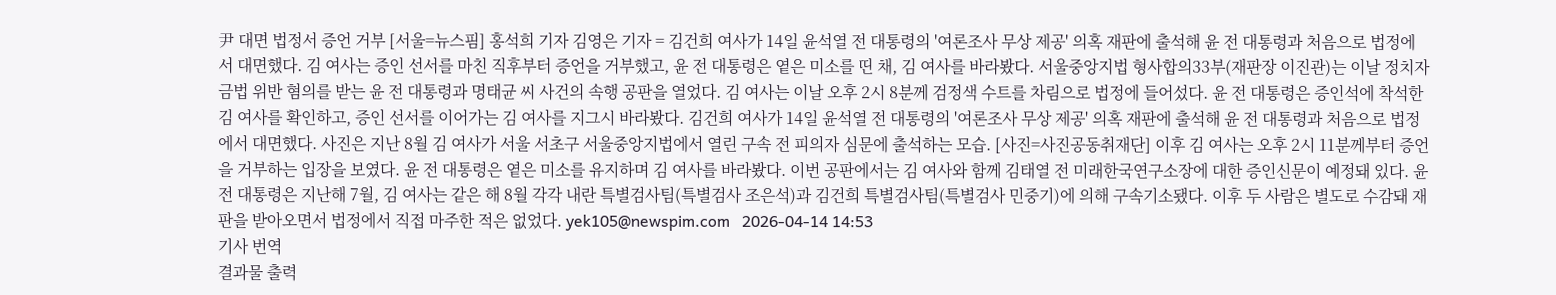尹 대면 법정서 증언 거부 [서울=뉴스핌] 홍석희 기자 김영은 기자 = 김건희 여사가 14일 윤석열 전 대통령의 '여론조사 무상 제공' 의혹 재판에 출석해 윤 전 대통령과 처음으로 법정에서 대면했다. 김 여사는 증인 선서를 마친 직후부터 증언을 거부했고, 윤 전 대통령은 옅은 미소를 띤 채, 김 여사를 바라봤다. 서울중앙지법 형사합의33부(재판장 이진관)는 이날 정치자금법 위반 혐의를 받는 윤 전 대통령과 명태균 씨 사건의 속행 공판을 열었다. 김 여사는 이날 오후 2시 8분께 검정색 수트를 차림으로 법정에 들어섰다. 윤 전 대통령은 증인석에 착석한 김 여사를 확인하고, 증인 선서를 이어가는 김 여사를 지그시 바라봤다. 김건희 여사가 14일 윤석열 전 대통령의 '여론조사 무상 제공' 의혹 재판에 출석해 윤 전 대통령과 처음으로 법정에서 대면했다. 사진은 지난 8월 김 여사가 서울 서초구 서울중앙지법에서 열린 구속 전 피의자 심문에 출석하는 모습. [사진=사진공동취재단] 이후 김 여사는 오후 2시 11분께부터 증언을 거부하는 입장을 보였다. 윤 전 대통령은 옅은 미소를 유지하며 김 여사를 바라봤다. 이번 공판에서는 김 여사와 함께 김태열 전 미래한국연구소장에 대한 증인신문이 예정돼 있다. 윤 전 대통령은 지난해 7월, 김 여사는 같은 해 8월 각각 내란 특별검사팀(특별검사 조은석)과 김건희 특별검사팀(특별검사 민중기)에 의해 구속기소됐다. 이후 두 사람은 별도로 수감돼 재판을 받아오면서 법정에서 직접 마주한 적은 없었다. yek105@newspim.com   2026-04-14 14:53
기사 번역
결과물 출력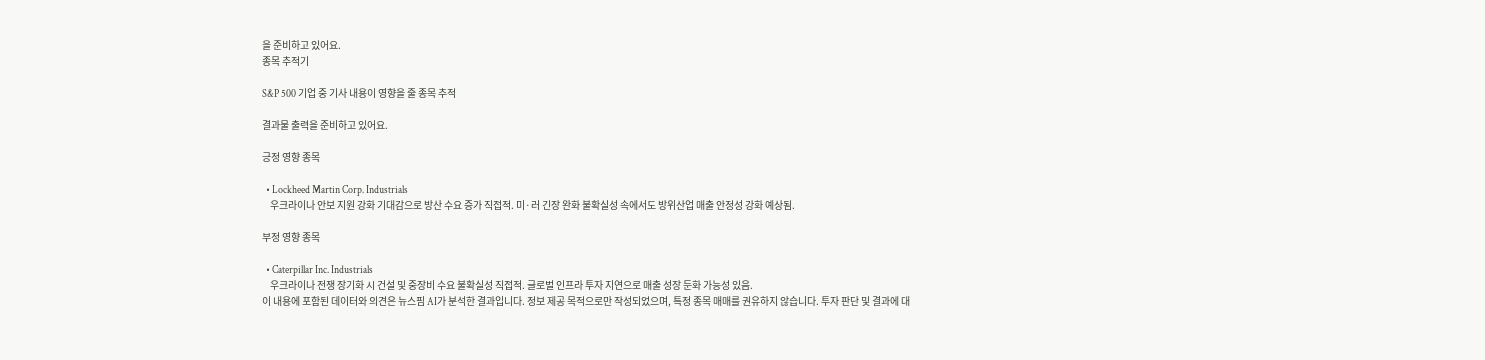을 준비하고 있어요.
종목 추적기

S&P 500 기업 중 기사 내용이 영향을 줄 종목 추적

결과물 출력을 준비하고 있어요.

긍정 영향 종목

  • Lockheed Martin Corp. Industrials
    우크라이나 안보 지원 강화 기대감으로 방산 수요 증가 직접적. 미·러 긴장 완화 불확실성 속에서도 방위산업 매출 안정성 강화 예상됨.

부정 영향 종목

  • Caterpillar Inc. Industrials
    우크라이나 전쟁 장기화 시 건설 및 중장비 수요 불확실성 직접적. 글로벌 인프라 투자 지연으로 매출 성장 둔화 가능성 있음.
이 내용에 포함된 데이터와 의견은 뉴스핌 AI가 분석한 결과입니다. 정보 제공 목적으로만 작성되었으며, 특정 종목 매매를 권유하지 않습니다. 투자 판단 및 결과에 대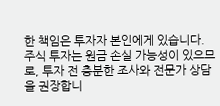한 책임은 투자자 본인에게 있습니다. 주식 투자는 원금 손실 가능성이 있으므로, 투자 전 충분한 조사와 전문가 상담을 권장합니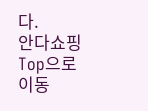다.
안다쇼핑
Top으로 이동